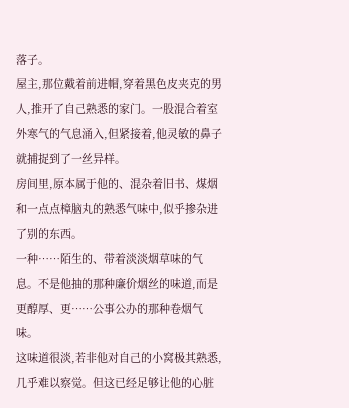落子。
屋主,那位戴着前进帽,穿着黑色皮夹克的男人,推开了自己熟悉的家门。一股混合着室外寒气的气息涌入,但紧接着,他灵敏的鼻子就捕捉到了一丝异样。
房间里,原本属于他的、混杂着旧书、煤烟和一点点樟脑丸的熟悉气味中,似乎掺杂进了别的东西。
一种……陌生的、带着淡淡烟草味的气息。不是他抽的那种廉价烟丝的味道,而是更醇厚、更……公事公办的那种卷烟气味。
这味道很淡,若非他对自己的小窝极其熟悉,几乎难以察觉。但这已经足够让他的心脏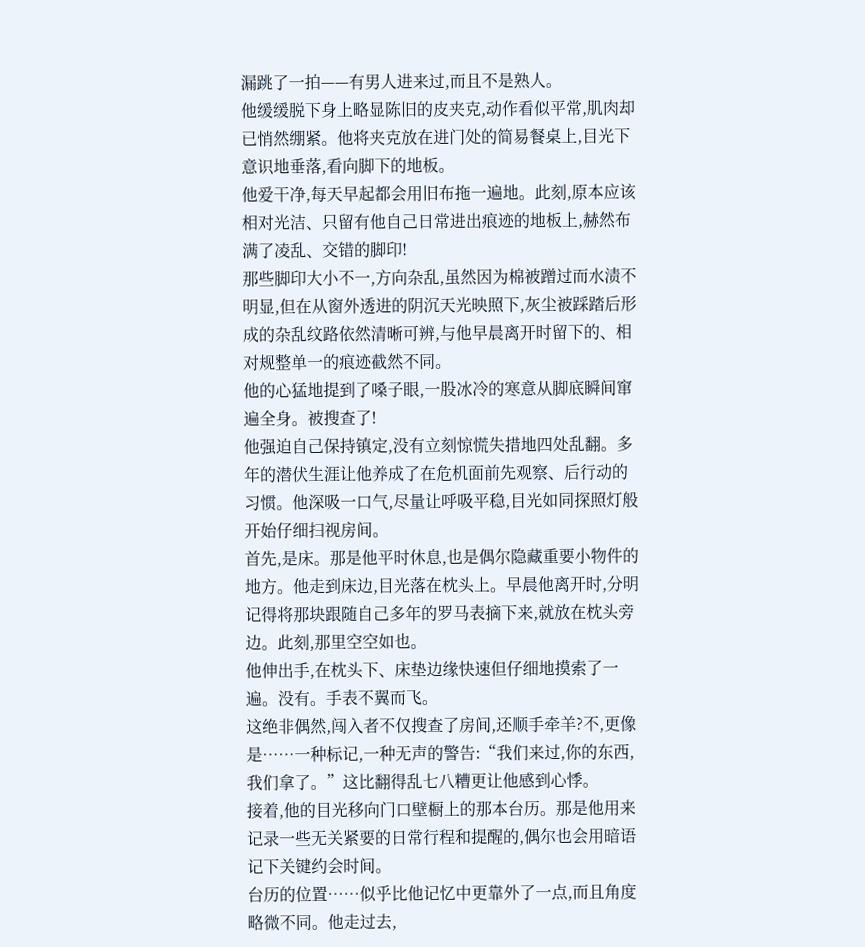漏跳了一拍——有男人进来过,而且不是熟人。
他缓缓脱下身上略显陈旧的皮夹克,动作看似平常,肌肉却已悄然绷紧。他将夹克放在进门处的简易餐桌上,目光下意识地垂落,看向脚下的地板。
他爱干净,每天早起都会用旧布拖一遍地。此刻,原本应该相对光洁、只留有他自己日常进出痕迹的地板上,赫然布满了凌乱、交错的脚印!
那些脚印大小不一,方向杂乱,虽然因为棉被蹭过而水渍不明显,但在从窗外透进的阴沉天光映照下,灰尘被踩踏后形成的杂乱纹路依然清晰可辨,与他早晨离开时留下的、相对规整单一的痕迹截然不同。
他的心猛地提到了嗓子眼,一股冰冷的寒意从脚底瞬间窜遍全身。被搜查了!
他强迫自己保持镇定,没有立刻惊慌失措地四处乱翻。多年的潜伏生涯让他养成了在危机面前先观察、后行动的习惯。他深吸一口气,尽量让呼吸平稳,目光如同探照灯般开始仔细扫视房间。
首先,是床。那是他平时休息,也是偶尔隐藏重要小物件的地方。他走到床边,目光落在枕头上。早晨他离开时,分明记得将那块跟随自己多年的罗马表摘下来,就放在枕头旁边。此刻,那里空空如也。
他伸出手,在枕头下、床垫边缘快速但仔细地摸索了一遍。没有。手表不翼而飞。
这绝非偶然,闯入者不仅搜查了房间,还顺手牵羊?不,更像是……一种标记,一种无声的警告:“我们来过,你的东西,我们拿了。”这比翻得乱七八糟更让他感到心悸。
接着,他的目光移向门口壁橱上的那本台历。那是他用来记录一些无关紧要的日常行程和提醒的,偶尔也会用暗语记下关键约会时间。
台历的位置……似乎比他记忆中更靠外了一点,而且角度略微不同。他走过去,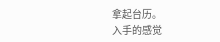拿起台历。
入手的感觉